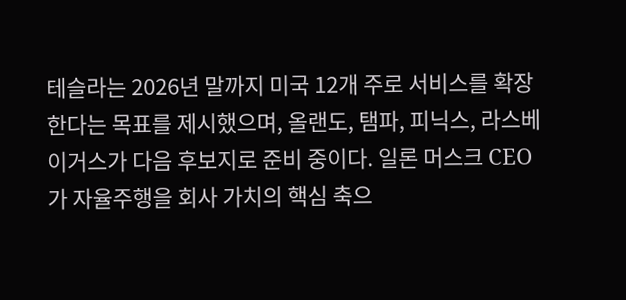테슬라는 2026년 말까지 미국 12개 주로 서비스를 확장한다는 목표를 제시했으며, 올랜도, 탬파, 피닉스, 라스베이거스가 다음 후보지로 준비 중이다. 일론 머스크 CEO가 자율주행을 회사 가치의 핵심 축으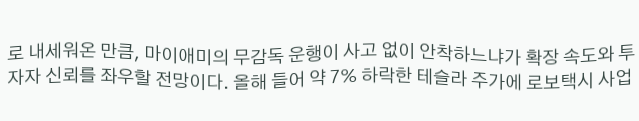로 내세워온 만큼, 마이애미의 무감독 운행이 사고 없이 안착하느냐가 확장 속도와 투자자 신뢰를 좌우할 전망이다. 올해 들어 약 7% 하락한 테슬라 주가에 로보택시 사업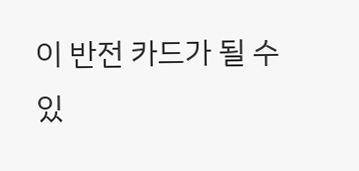이 반전 카드가 될 수 있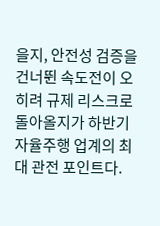을지, 안전성 검증을 건너뛴 속도전이 오히려 규제 리스크로 돌아올지가 하반기 자율주행 업계의 최대 관전 포인트다.